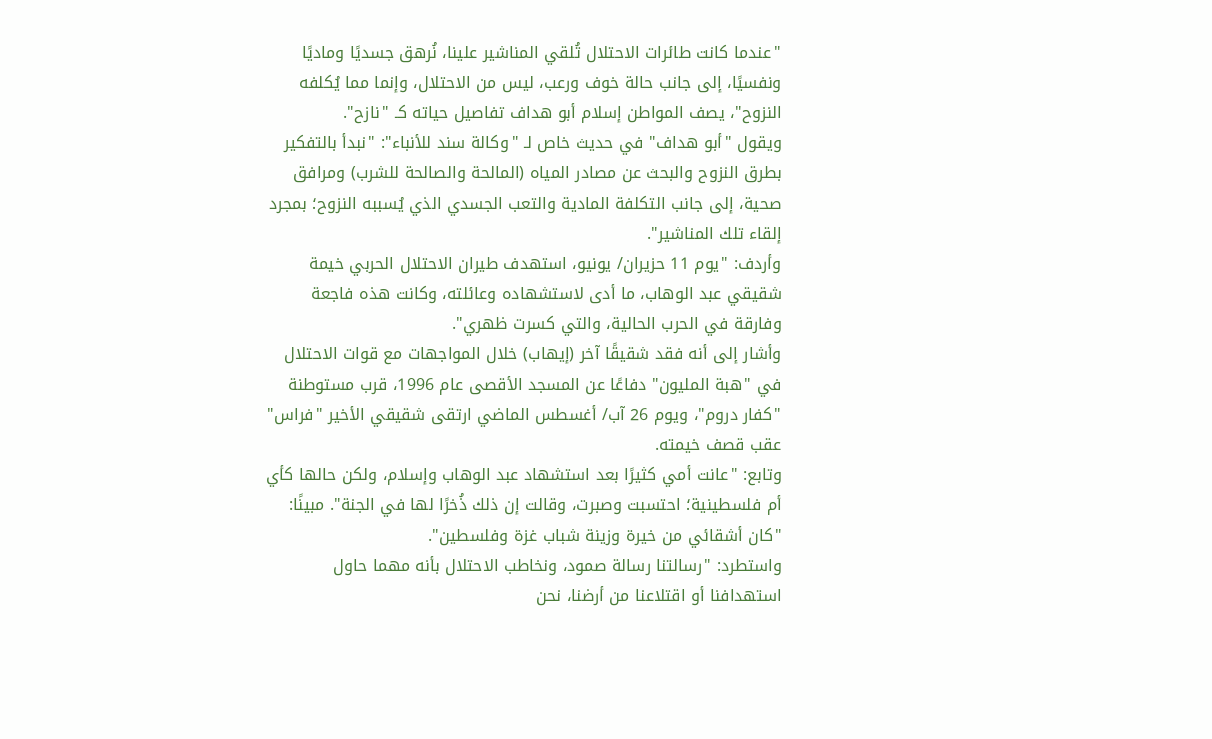"عندما كانت طائرات الاحتلال تُلقي المناشير علينا، نُرهق جسديًا وماديًا ونفسيًا، إلى جانب حالة خوف ورعب، ليس من الاحتلال، وإنما مما يُكلفه النزوح"، يصف المواطن إسلام أبو هداف تفاصيل حياته كـ "نازح".
ويقول "أبو هداف" في حديث خاص لـ "وكالة سند للأنباء": "نبدأ بالتفكير بطرق النزوح والبحث عن مصادر المياه (المالحة والصالحة للشرب) ومرافق صحية، إلى جانب التكلفة المادية والتعب الجسدي الذي يُسببه النزوح؛ بمجرد إلقاء تلك المناشير".
وأردف: "يوم 11 حزيران/ يونيو، استهدف طيران الاحتلال الحربي خيمة شقيقي عبد الوهاب، ما أدى لاستشهاده وعائلته، وكانت هذه فاجعة وفارقة في الحرب الحالية، والتي كسرت ظهري".
وأشار إلى أنه فقد شقيقًا آخر (إيهاب) خلال المواجهات مع قوات الاحتلال في "هبة المليون" دفاعًا عن المسجد الأقصى عام 1996، قرب مستوطنة "كفار دروم"، ويوم 26 آب/ أغسطس الماضي ارتقى شقيقي الأخير "فراس" عقب قصف خيمته.
وتابع: "عانت أمي كثيرًا بعد استشهاد عبد الوهاب وإسلام، ولكن حالها كأي أم فلسطينية؛ احتسبت وصبرت، وقالت إن ذلك ذُخرًا لها في الجنة". مبينًا: "كان أشقائي من خيرة وزينة شباب غزة وفلسطين".
واستطرد: "رسالتنا رسالة صمود، ونخاطب الاحتلال بأنه مهما حاول استهدافنا أو اقتلاعنا من أرضنا، نحن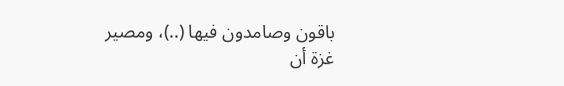باقون وصامدون فيها (..)، ومصير غزة أن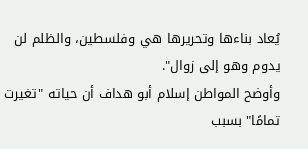يُعاد بناءها وتحريرها هي وفلسطين، والظلم لن يدوم وهو إلى زوال".
وأوضح المواطن إسلام أبو هداف أن حياته "تغيرت تمامًا" بسبب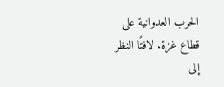الحرب العدوانية على قطاع غزة. لافتًا النظر إلى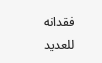فقدانه للعديد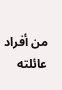من أفراد عائلته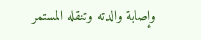وإصابة والدته وتنقله المستمر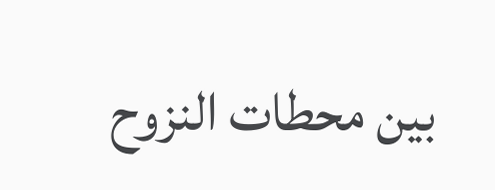بين محطات النزوح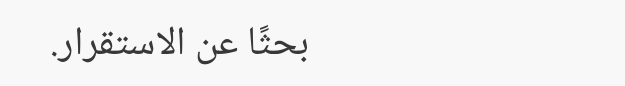بحثًا عن الاستقرار.